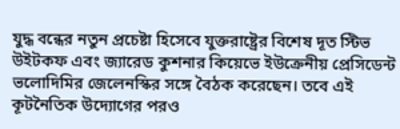যুদ্ধ বন্ধের নতুন প্রচেষ্টা হিসেবে যুক্তরাষ্ট্রের বিশেষ দূত স্টিভ উইটকফ এবং জ্যারেড কুশনার কিয়েভে ইউক্রেনীয় প্রেসিডেন্ট ভলোদিমির জেলেনস্কির সঙ্গে বৈঠক করেছেন। তবে এই কূটনৈতিক উদ্যোগের পরও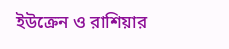ইউক্রেন ও রাশিয়ার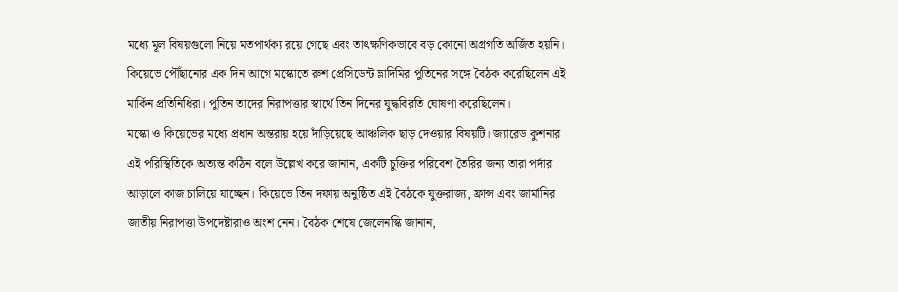মধ্যে মূল বিষয়গুলো নিয়ে মতপার্থক্য রয়ে গেছে এবং তাৎক্ষণিকভাবে বড় কোনো অগ্রগতি অর্জিত হয়নি। কিয়েভে পৌঁছানোর এক দিন আগে মস্কোতে রুশ প্রেসিডেন্ট ভ্লাদিমির পুতিনের সঙ্গে বৈঠক করেছিলেন এই মার্কিন প্রতিনিধিরা। পুতিন তাদের নিরাপত্তার স্বার্থে তিন দিনের যুদ্ধবিরতি ঘোষণা করেছিলেন।
মস্কো ও কিয়েভের মধ্যে প্রধান অন্তরায় হয়ে দাঁড়িয়েছে আঞ্চলিক ছাড় দেওয়ার বিষয়টি। জ্যারেড কুশনার এই পরিস্থিতিকে অত্যন্ত কঠিন বলে উল্লেখ করে জানান, একটি চুক্তির পরিবেশ তৈরির জন্য তারা পর্দার আড়ালে কাজ চালিয়ে যাচ্ছেন। কিয়েভে তিন দফায় অনুষ্ঠিত এই বৈঠকে যুক্তরাজ্য, ফ্রান্স এবং জার্মানির জাতীয় নিরাপত্তা উপদেষ্টারাও অংশ নেন। বৈঠক শেষে জেলেনস্কি জানান,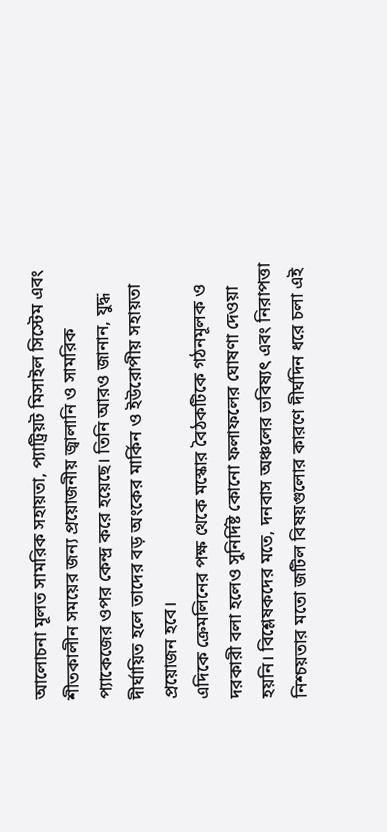আলোচনা মূলত সামরিক সহায়তা, প্যাট্রিয়ট মিসাইল সিস্টেম এবং শীতকালীন সময়ের জন্য প্রয়োজনীয় জ্বালানি ও সামরিক প্যাকেজের ওপর কেন্দ্র করে হয়েছে। তিনি আরও জানান, যুদ্ধ দীর্ঘায়িত হলে তাদের বড় অংকের মার্কিন ও ইউরোপীয় সহায়তা প্রয়োজন হবে।
এদিকে ক্রেমলিনের পক্ষ থেকে মস্কোর বৈঠকটিকে গঠনমূলক ও দরকারী বলা হলেও সুনির্দিষ্ট কোনো ফলাফলের ঘোষণা দেওয়া হয়নি। বিশ্লেষকদের মতে, দনবাস অঞ্চলের ভবিষ্যৎ এবং নিরাপত্তা নিশ্চয়তার মতো জটিল বিষয়গুলোর কারণে দীর্ঘদিন ধরে চলা এই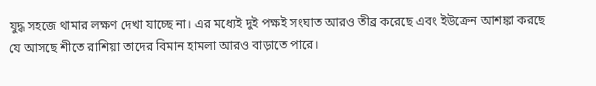যুদ্ধ সহজে থামার লক্ষণ দেখা যাচ্ছে না। এর মধ্যেই দুই পক্ষই সংঘাত আরও তীব্র করেছে এবং ইউক্রেন আশঙ্কা করছে যে আসছে শীতে রাশিয়া তাদের বিমান হামলা আরও বাড়াতে পারে।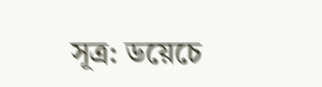সূত্র: ডয়েচে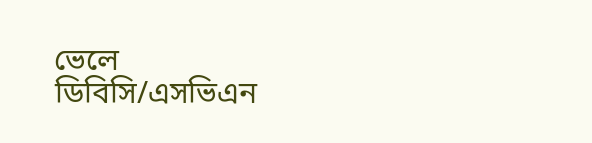ভেলে
ডিবিসি/এসভিএন